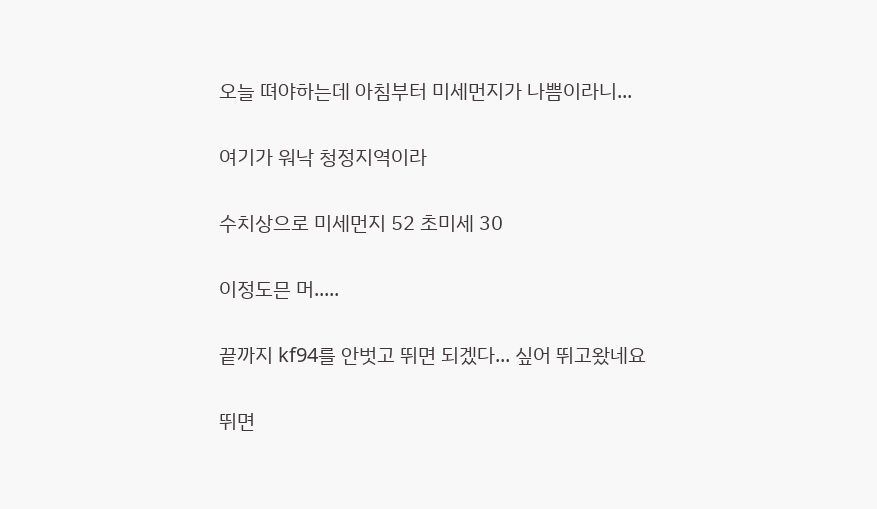오늘 뗘야하는데 아침부터 미세먼지가 나쁨이라니...


여기가 워낙 청정지역이라


수치상으로 미세먼지 52 초미세 30


이정도믄 머.....


끝까지 kf94를 안벗고 뛰면 되겠다... 싶어 뛰고왔네요


뛰면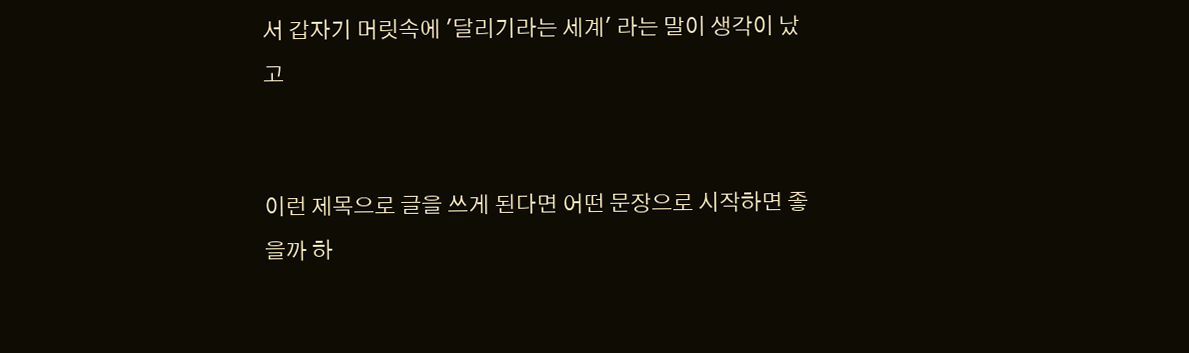서 갑자기 머릿속에 '달리기라는 세계' 라는 말이 생각이 났고


이런 제목으로 글을 쓰게 된다면 어떤 문장으로 시작하면 좋을까 하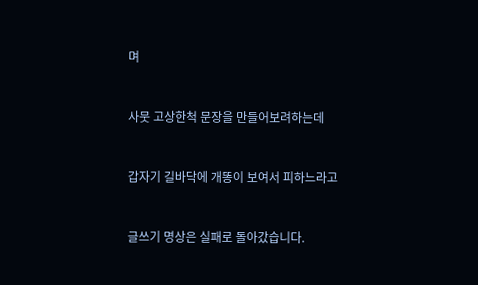며


사뭇 고상한척 문장을 만들어보려하는데


갑자기 길바닥에 개똥이 보여서 피하느라고


글쓰기 명상은 실패로 돌아갔습니다.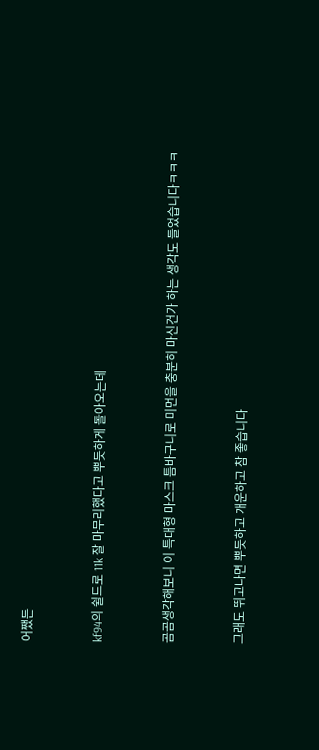어쨌든


kf94의 쉴드로 11k 잘 마무리했다고 뿌듯하게 돌아오는데


곰곰생각해보니 이 특대형 마스크 틈바구니로 미먼을 충분히 마신건가 하는 생각도 들었습니다ㅋㅋㅋ


그래도 뛰고나면 뿌듯하고 개운하고 참 좋습니다